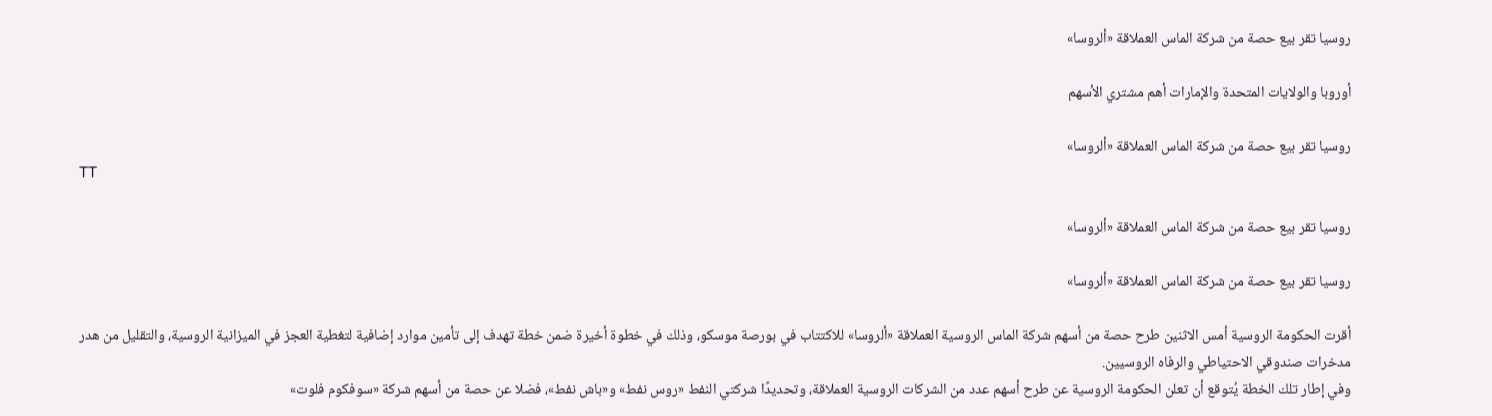روسيا تقر بيع حصة من شركة الماس العملاقة «ألروسا»

أوروبا والولايات المتحدة والإمارات أهم مشتري الأسهم

روسيا تقر بيع حصة من شركة الماس العملاقة «ألروسا»
TT

روسيا تقر بيع حصة من شركة الماس العملاقة «ألروسا»

روسيا تقر بيع حصة من شركة الماس العملاقة «ألروسا»

أقرت الحكومة الروسية أمس الاثنين طرح حصة من أسهم شركة الماس الروسية العملاقة «ألروسا» للاكتتاب في بورصة موسكو، وذلك في خطوة أخيرة ضمن خطة تهدف إلى تأمين موارد إضافية لتغطية العجز في الميزانية الروسية، والتقليل من هدر مدخرات صندوقي الاحتياطي والرفاه الروسيين.
وفي إطار تلك الخطة يُتوقع أن تعلن الحكومة الروسية عن طرح أسهم عدد من الشركات الروسية العملاقة، وتحديدًا شركتي النفط «روس نفط» و«باش نفط»، فضلا عن حصة من أسهم شركة «سوفكوم فلوت»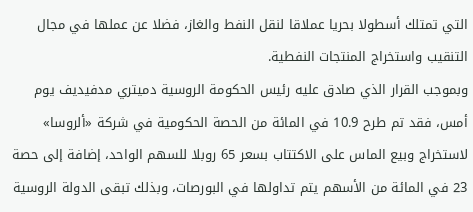التي تمتلك أسطولا بحريا عملاقا لنقل النفط والغاز، فضلا عن عملها في مجال التنقيب واستخراج المنتجات النفطية.
وبموجب القرار الذي صادق عليه رئيس الحكومة الروسية دميتري مدفيديف يوم أمس، فقد تم طرح 10.9 في المائة من الحصة الحكومية في شركة «ألروسا» لاستخراج وبيع الماس على الاكتتاب بسعر 65 روبلا للسهم الواحد، إضافة إلى حصة 23 في المائة من الأسهم يتم تداولها في البورصات، وبذلك تبقى الدولة الروسية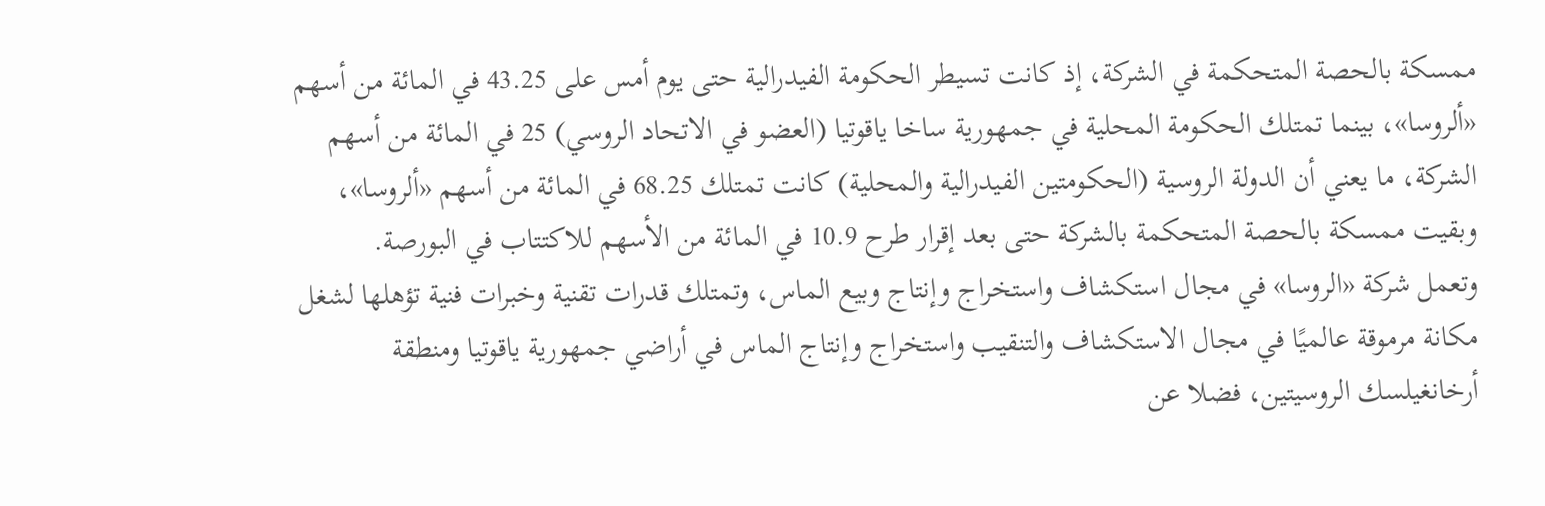ممسكة بالحصة المتحكمة في الشركة، إذ كانت تسيطر الحكومة الفيدرالية حتى يوم أمس على 43.25 في المائة من أسهم «ألروسا»، بينما تمتلك الحكومة المحلية في جمهورية ساخا ياقوتيا (العضو في الاتحاد الروسي) 25 في المائة من أسهم الشركة، ما يعني أن الدولة الروسية (الحكومتين الفيدرالية والمحلية) كانت تمتلك 68.25 في المائة من أسهم «ألروسا»، وبقيت ممسكة بالحصة المتحكمة بالشركة حتى بعد إقرار طرح 10.9 في المائة من الأسهم للاكتتاب في البورصة.
وتعمل شركة «الروسا» في مجال استكشاف واستخراج وإنتاج وبيع الماس، وتمتلك قدرات تقنية وخبرات فنية تؤهلها لشغل مكانة مرموقة عالميًا في مجال الاستكشاف والتنقيب واستخراج وإنتاج الماس في أراضي جمهورية ياقوتيا ومنطقة أرخانغيلسك الروسيتين، فضلا عن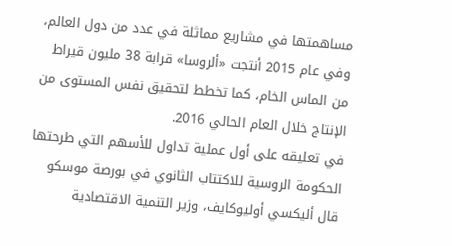مساهمتها في مشاريع مماثلة في عدد من دول العالم، وفي عام 2015 أنتجت «ألروسا» قرابة 38 مليون قيراط من الماس الخام، كما تخطط لتحقيق نفس المستوى من الإنتاج خلال العام الحالي 2016.
في تعليقه على أول عملية تداول للأسهم التي طرحتها الحكومة الروسية للاكتتاب الثانوي في بورصة موسكو قال أليكسي أوليوكايف، وزير التنمية الاقتصادية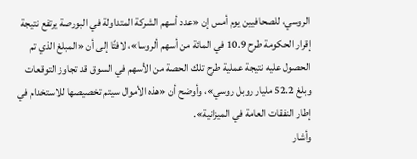الروسي، للصحافيين يوم أمس إن «عدد أسهم الشركة المتداولة في البورصة يرتفع نتيجة إقرار الحكومة طرح 10.9 في المائة من أسهم ألروسا»، لافتًا إلى أن «المبلغ الذي تم الحصول عليه نتيجة عملية طرح تلك الحصة من الأسهم في السوق قد تجاوز التوقعات وبلغ 52.2 مليار روبل روسي»، وأوضح أن «هذه الأموال سيتم تخصيصها للاستخدام في إطار النفقات العامة في الميزانية».
وأشار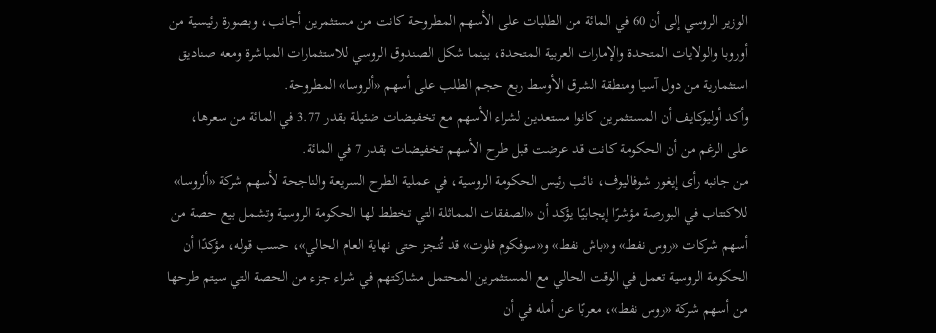الوزير الروسي إلى أن 60 في المائة من الطلبات على الأسهم المطروحة كانت من مستثمرين أجانب، وبصورة رئيسية من أوروبا والولايات المتحدة والإمارات العربية المتحدة، بينما شكل الصندوق الروسي للاستثمارات المباشرة ومعه صناديق استثمارية من دول آسيا ومنطقة الشرق الأوسط ربع حجم الطلب على أسهم «ألروسا» المطروحة.
وأكد أوليوكايف أن المستثمرين كانوا مستعدين لشراء الأسهم مع تخفيضات ضئيلة بقدر 3.77 في المائة من سعرها، على الرغم من أن الحكومة كانت قد عرضت قبل طرح الأسهم تخفيضات بقدر 7 في المائة.
من جانبه رأى إيغور شوفاليوف، نائب رئيس الحكومة الروسية، في عملية الطرح السريعة والناجحة لأسهم شركة «ألروسا» للاكتتاب في البورصة مؤشرًا إيجابيًا يؤكد أن «الصفقات المماثلة التي تخطط لها الحكومة الروسية وتشمل بيع حصة من أسهم شركات «روس نفط» و«باش نفط» و«سوفكوم فلوت» قد تُنجز حتى نهاية العام الحالي»، حسب قوله، مؤكدًا أن الحكومة الروسية تعمل في الوقت الحالي مع المستثمرين المحتمل مشاركتهم في شراء جزء من الحصة التي سيتم طرحها من أسهم شركة «روس نفط»، معربًا عن أمله في أن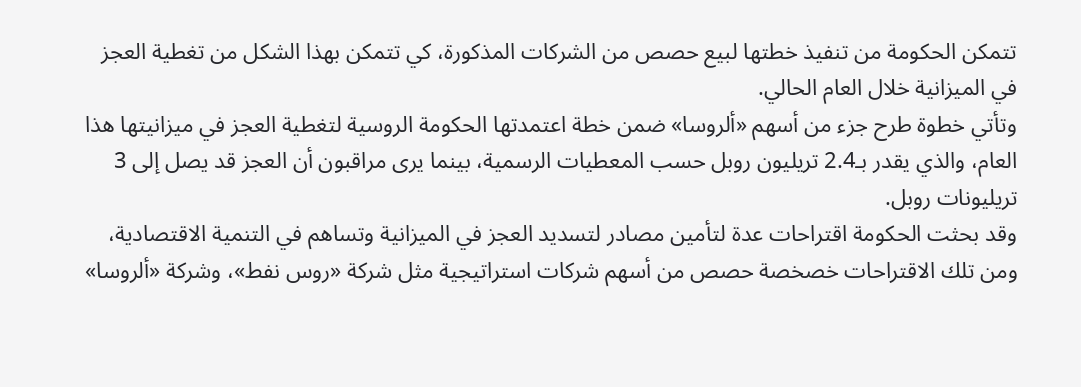تتمكن الحكومة من تنفيذ خطتها لبيع حصص من الشركات المذكورة، كي تتمكن بهذا الشكل من تغطية العجز في الميزانية خلال العام الحالي.
وتأتي خطوة طرح جزء من أسهم «ألروسا» ضمن خطة اعتمدتها الحكومة الروسية لتغطية العجز في ميزانيتها هذا العام، والذي يقدر بـ2.4 تريليون روبل حسب المعطيات الرسمية، بينما يرى مراقبون أن العجز قد يصل إلى 3 تريليونات روبل.
وقد بحثت الحكومة اقتراحات عدة لتأمين مصادر لتسديد العجز في الميزانية وتساهم في التنمية الاقتصادية، ومن تلك الاقتراحات خصخصة حصص من أسهم شركات استراتيجية مثل شركة «روس نفط»، وشركة «ألروسا»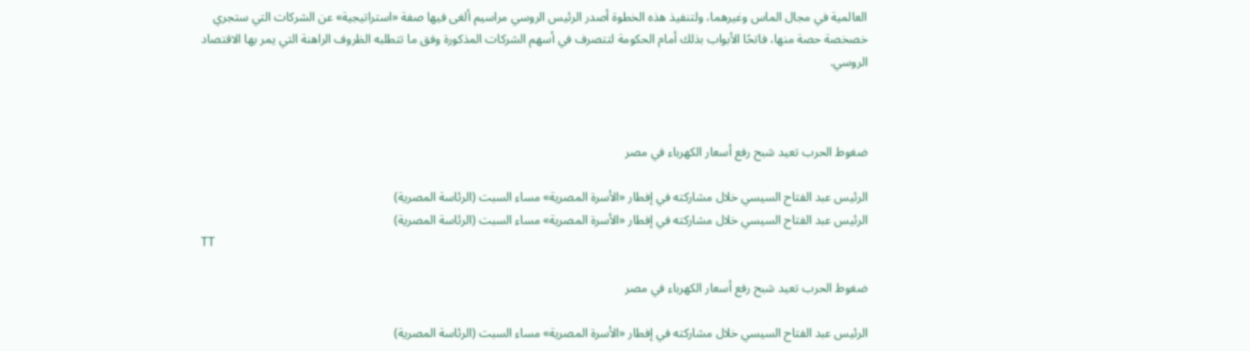العالمية في مجال الماس وغيرهما، ولتنفيذ هذه الخطوة أصدر الرئيس الروسي مراسيم ألغى فيها صفة «استراتيجية» عن الشركات التي ستجري خصخصة حصة منها، فاتحًا الأبواب بذلك أمام الحكومة لتتصرف في أسهم الشركات المذكورة وفق ما تتطلبه الظروف الراهنة التي يمر بها الاقتصاد الروسي.



ضغوط الحرب تعيد شبح رفع أسعار الكهرباء في مصر

الرئيس عبد الفتاح السيسي خلال مشاركته في إفطار «الأسرة المصرية» مساء السبت (الرئاسة المصرية)
الرئيس عبد الفتاح السيسي خلال مشاركته في إفطار «الأسرة المصرية» مساء السبت (الرئاسة المصرية)
TT

ضغوط الحرب تعيد شبح رفع أسعار الكهرباء في مصر

الرئيس عبد الفتاح السيسي خلال مشاركته في إفطار «الأسرة المصرية» مساء السبت (الرئاسة المصرية)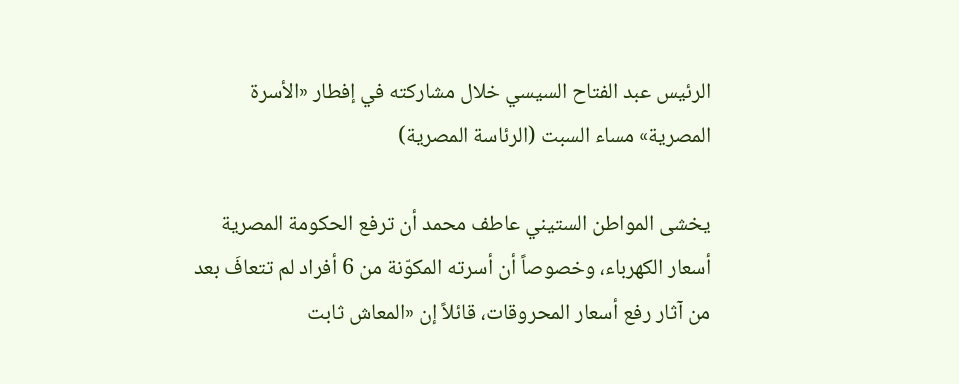الرئيس عبد الفتاح السيسي خلال مشاركته في إفطار «الأسرة المصرية» مساء السبت (الرئاسة المصرية)

يخشى المواطن الستيني عاطف محمد أن ترفع الحكومة المصرية أسعار الكهرباء، وخصوصاً أن أسرته المكوّنة من 6 أفراد لم تتعافَ بعد من آثار رفع أسعار المحروقات، قائلاً إن «المعاش ثابت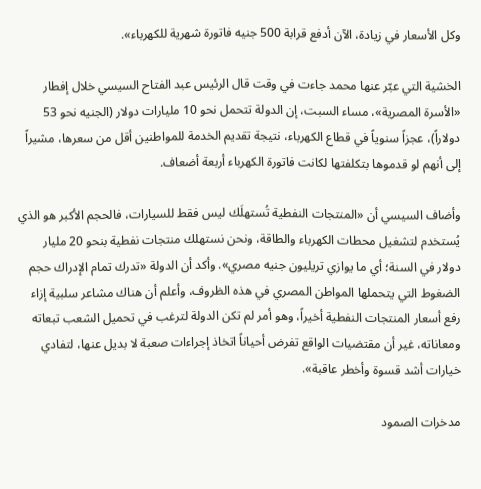وكل الأسعار في زيادة، الآن أدفع قرابة 500 جنيه فاتورة شهرية للكهرباء».

الخشية التي عبّر عنها محمد جاءت في وقت قال الرئيس عبد الفتاح السيسي خلال إفطار «الأسرة المصرية»، مساء السبت، إن الدولة تتحمل نحو 10 مليارات دولار (الجنيه نحو 53 دولاراً)، عجزاً سنوياً في قطاع الكهرباء، نتيجة تقديم الخدمة للمواطنين أقل من سعرها، مشيراً إلى أنهم لو قدموها بتكلفتها لكانت فاتورة الكهرباء أربعة أضعاف.

وأضاف السيسي أن «المنتجات النفطية تُستهلَك ليس فقط للسيارات، فالحجم الأكبر هو الذي يُستخدم لتشغيل محطات الكهرباء والطاقة، ونحن نستهلك منتجات نفطية بنحو 20 مليار دولار في السنة؛ أي ما يوازي تريليون جنيه مصري». وأكد أن الدولة «تدرك تمام الإدراك حجم الضغوط التي يتحملها المواطن المصري في هذه الظروف، وأعلم أن هناك مشاعر سلبية إزاء رفع أسعار المنتجات النفطية أخيراً، وهو أمر لم تكن الدولة لترغب في تحميل الشعب تبعاته ومعاناته، غير أن مقتضيات الواقع تفرض أحياناً اتخاذ إجراءات صعبة لا بديل عنها، لتفادي خيارات أشد قسوة وأخطر عاقبة».

مدخرات الصمود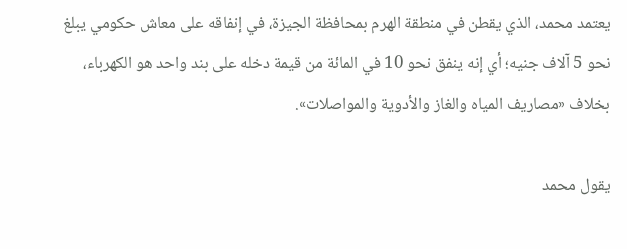يعتمد محمد، الذي يقطن في منطقة الهرم بمحافظة الجيزة، في إنفاقه على معاش حكومي يبلغ نحو 5 آلاف جنيه؛ أي إنه ينفق نحو 10 في المائة من قيمة دخله على بند واحد هو الكهرباء، بخلاف «مصاريف المياه والغاز والأدوية والمواصلات».

يقول محمد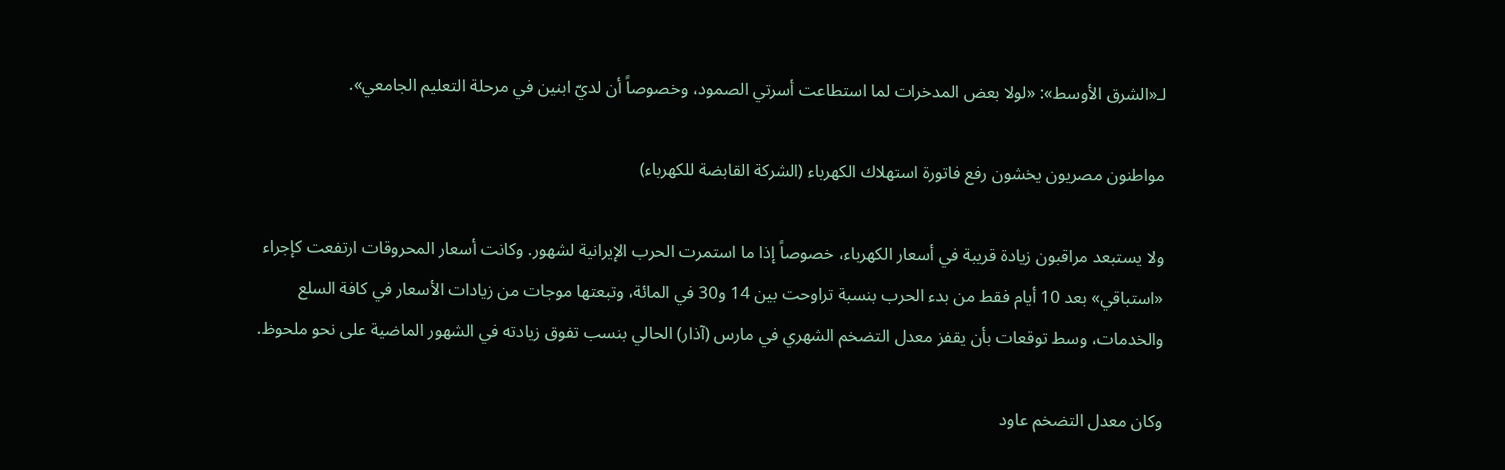لـ«الشرق الأوسط»: «لولا بعض المدخرات لما استطاعت أسرتي الصمود، وخصوصاً أن لديّ ابنين في مرحلة التعليم الجامعي».

مواطنون مصريون يخشون رفع فاتورة استهلاك الكهرباء (الشركة القابضة للكهرباء)

ولا يستبعد مراقبون زيادة قريبة في أسعار الكهرباء، خصوصاً إذا ما استمرت الحرب الإيرانية لشهور. وكانت أسعار المحروقات ارتفعت كإجراء «استباقي» بعد 10 أيام فقط من بدء الحرب بنسبة تراوحت بين 14 و30 في المائة، وتبعتها موجات من زيادات الأسعار في كافة السلع والخدمات، وسط توقعات بأن يقفز معدل التضخم الشهري في مارس (آذار) الحالي بنسب تفوق زيادته في الشهور الماضية على نحو ملحوظ.

وكان معدل التضخم عاود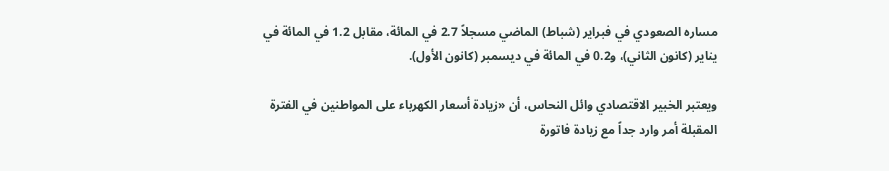مساره الصعودي في فبراير (شباط) الماضي مسجلاً 2.7 في المائة، مقابل 1.2 في المائة في يناير (كانون الثاني)، و0.2 في المائة في ديسمبر (كانون الأول).

ويعتبر الخبير الاقتصادي وائل النحاس، أن «زيادة أسعار الكهرباء على المواطنين في الفترة المقبلة أمر وارد جداً مع زيادة فاتورة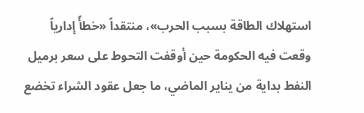استهلاك الطاقة بسبب الحرب»، منتقداً «خطأً إدارياً وقعت فيه الحكومة حين أوقفت التحوط على سعر برميل النفط بداية من يناير الماضي، ما جعل عقود الشراء تخضع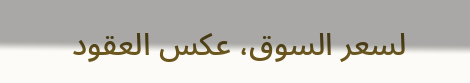لسعر السوق، عكس العقود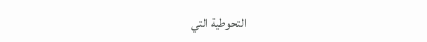التحوطية التي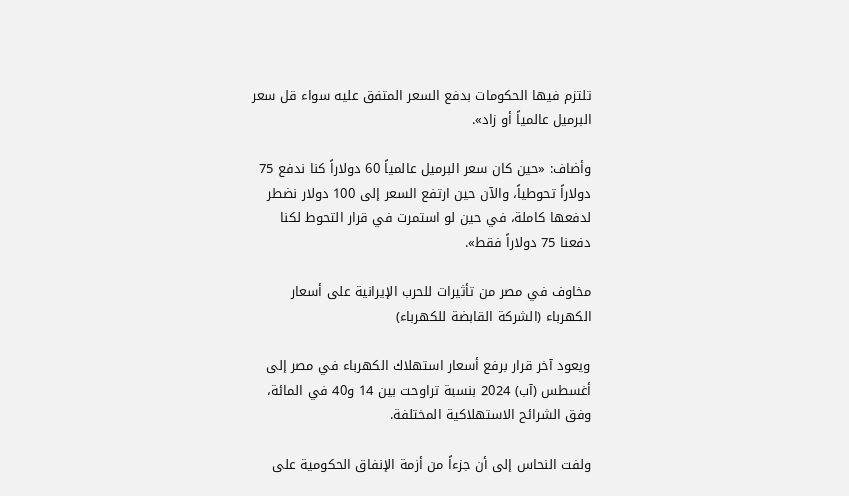تلتزم فيها الحكومات بدفع السعر المتفق عليه سواء قل سعر البرميل عالمياً أو زاد».

وأضاف: «حين كان سعر البرميل عالمياً 60 دولاراً كنا ندفع 75 دولاراً تحوطياً، والآن حين ارتفع السعر إلى 100 دولار نضطر لدفعها كاملة، في حين لو استمرت في قرار التحوط لكنا دفعنا 75 دولاراً فقط».

مخاوف في مصر من تأثيرات للحرب الإيرانية على أسعار الكهرباء (الشركة القابضة للكهرباء)

ويعود آخر قرار برفع أسعار استهلاك الكهرباء في مصر إلى أغسطس (آب) 2024 بنسبة تراوحت بين 14 و40 في المائة، وفق الشرائح الاستهلاكية المختلفة.

ولفت النحاس إلى أن جزءاً من أزمة الإنفاق الحكومية على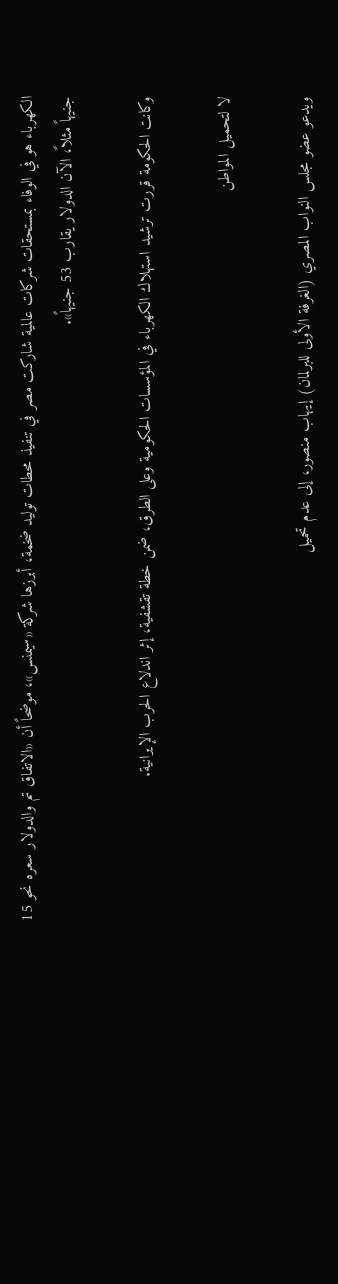الكهرباء هو في الوفاء بمستحقات شركات عالمية شاركت مصر في تنفيذ محطات توليد ضخمة، أبرزها شركة «سيمنس»، موضحاً أن «الاتفاق تم والدولار سعره نحو 15 جنيهاً مثلاً، الآن الدولار يقارب 53 جنيهاً».

وكانت الحكومة قررت ترشيد استهلاك الكهرباء في المؤسسات الحكومية وعلى الطرق، ضمن خطة تقشفية، إثر اندلاع الحرب الإيرانية.

لا لتحميل المواطن

ويدعو عضو مجلس النواب المصري (الغرفة الأولى للبرلمان) إيهاب منصور، إلى عدم تحميل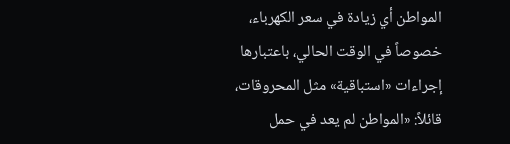المواطن أي زيادة في سعر الكهرباء، خصوصاً في الوقت الحالي، باعتبارها إجراءات «استباقية» مثل المحروقات، قائلاً: «المواطن لم يعد في حمل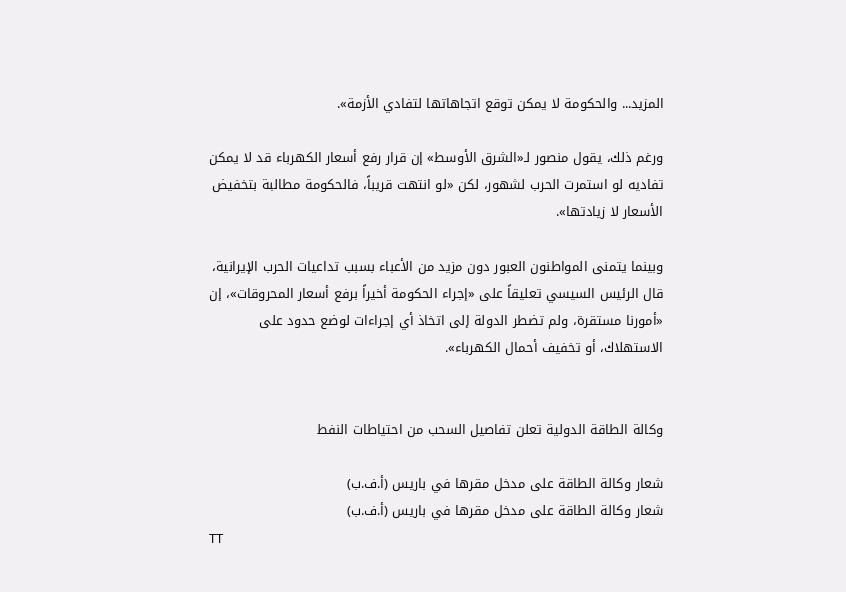المزيد... والحكومة لا يمكن توقع اتجاهاتها لتفادي الأزمة».

ورغم ذلك، يقول منصور لـ«الشرق الأوسط» إن قرار رفع أسعار الكهرباء قد لا يمكن تفاديه لو استمرت الحرب لشهور، لكن «لو انتهت قريباً، فالحكومة مطالبة بتخفيض الأسعار لا زيادتها».

وبينما يتمنى المواطنون العبور دون مزيد من الأعباء بسبب تداعيات الحرب الإيرانية، قال الرئيس السيسي تعليقاً على «إجراء الحكومة أخيراً برفع أسعار المحروقات»، إن «أمورنا مستقرة، ولم تضطر الدولة إلى اتخاذ أي إجراءات لوضع حدود على الاستهلاك، أو تخفيف أحمال الكهرباء».


وكالة الطاقة الدولية تعلن تفاصيل السحب من احتياطات النفط

شعار وكالة الطاقة على مدخل مقرها في باريس (أ.ف.ب)
شعار وكالة الطاقة على مدخل مقرها في باريس (أ.ف.ب)
TT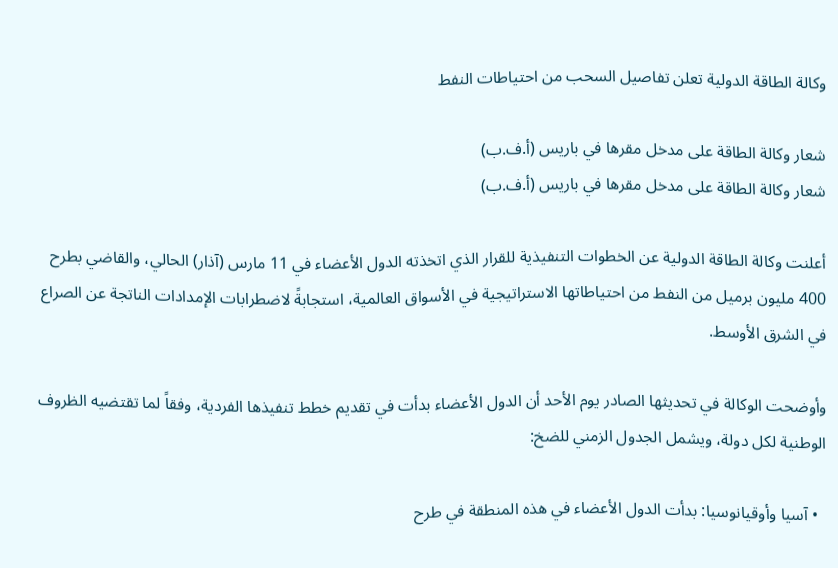وكالة الطاقة الدولية تعلن تفاصيل السحب من احتياطات النفط

شعار وكالة الطاقة على مدخل مقرها في باريس (أ.ف.ب)
شعار وكالة الطاقة على مدخل مقرها في باريس (أ.ف.ب)

أعلنت وكالة الطاقة الدولية عن الخطوات التنفيذية للقرار الذي اتخذته الدول الأعضاء في 11 مارس (آذار) الحالي، والقاضي بطرح 400 مليون برميل من النفط من احتياطاتها الاستراتيجية في الأسواق العالمية، استجابةً لاضطرابات الإمدادات الناتجة عن الصراع في الشرق الأوسط.

وأوضحت الوكالة في تحديثها الصادر يوم الأحد أن الدول الأعضاء بدأت في تقديم خطط تنفيذها الفردية، وفقاً لما تقتضيه الظروف الوطنية لكل دولة، ويشمل الجدول الزمني للضخ:

  • آسيا وأوقيانوسيا: بدأت الدول الأعضاء في هذه المنطقة في طرح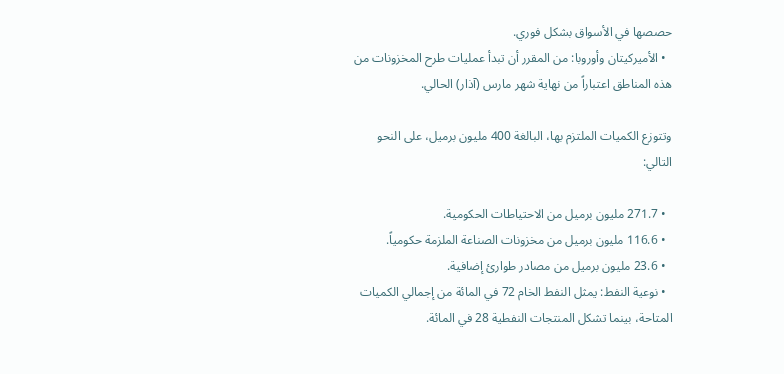حصصها في الأسواق بشكل فوري.
  • الأميركيتان وأوروبا: من المقرر أن تبدأ عمليات طرح المخزونات من هذه المناطق اعتباراً من نهاية شهر مارس (آذار) الحالي.

وتتوزع الكميات الملتزم بها، البالغة 400 مليون برميل، على النحو التالي:

  • 271.7 مليون برميل من الاحتياطات الحكومية.
  • 116.6 مليون برميل من مخزونات الصناعة الملزمة حكومياً.
  • 23.6 مليون برميل من مصادر طوارئ إضافية.
  • نوعية النفط: يمثل النفط الخام 72 في المائة من إجمالي الكميات المتاحة، بينما تشكل المنتجات النفطية 28 في المائة.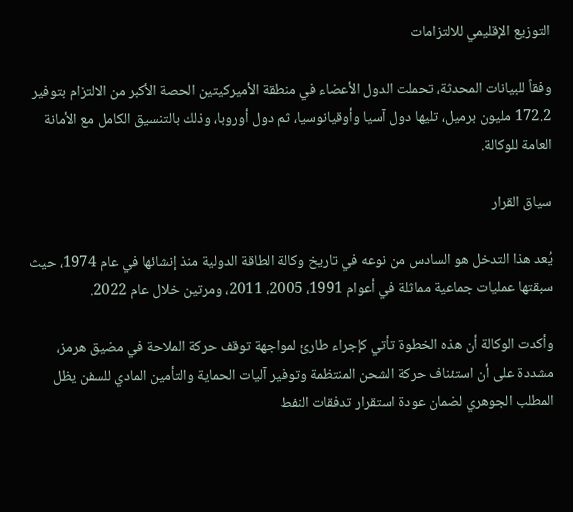التوزيع الإقليمي للالتزامات

وفقاً للبيانات المحدثة، تحملت الدول الأعضاء في منطقة الأميركيتين الحصة الأكبر من الالتزام بتوفير 172.2 مليون برميل، تليها دول آسيا وأوقيانوسيا، ثم دول أوروبا، وذلك بالتنسيق الكامل مع الأمانة العامة للوكالة.

سياق القرار

يُعد هذا التدخل هو السادس من نوعه في تاريخ وكالة الطاقة الدولية منذ إنشائها في عام 1974، حيث سبقتها عمليات جماعية مماثلة في أعوام 1991، 2005، 2011، ومرتين خلال عام 2022.

وأكدت الوكالة أن هذه الخطوة تأتي كإجراء طارئ لمواجهة توقف حركة الملاحة في مضيق هرمز، مشددة على أن استئناف حركة الشحن المنتظمة وتوفير آليات الحماية والتأمين المادي للسفن يظل المطلب الجوهري لضمان عودة استقرار تدفقات النفط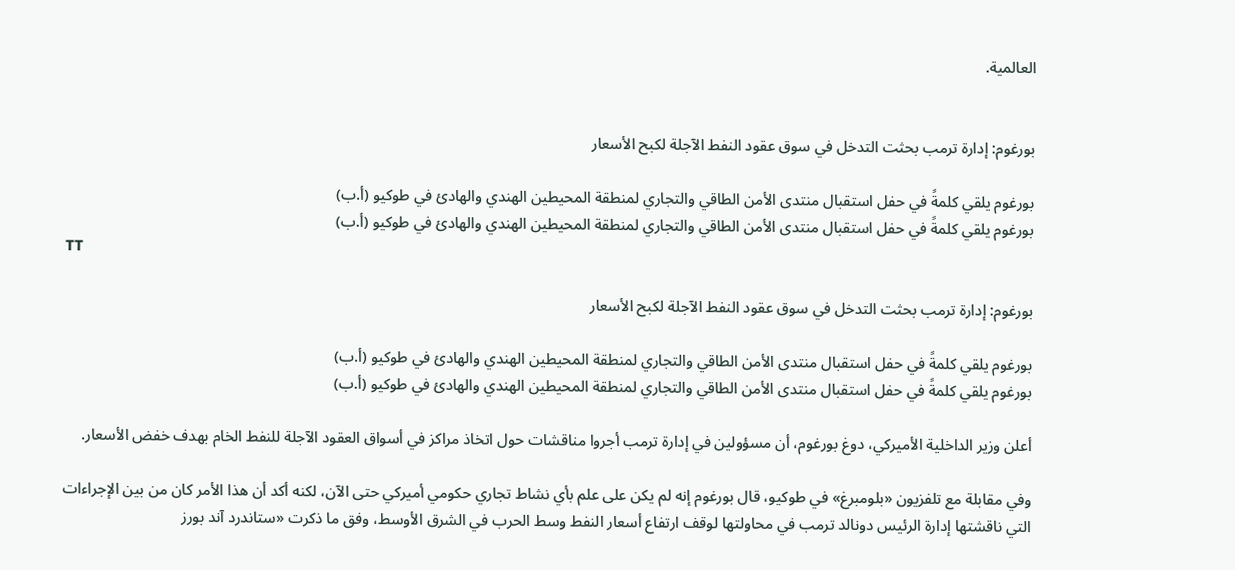العالمية.


بورغوم: إدارة ترمب بحثت التدخل في سوق عقود النفط الآجلة لكبح الأسعار

بورغوم يلقي كلمةً في حفل استقبال منتدى الأمن الطاقي والتجاري لمنطقة المحيطين الهندي والهادئ في طوكيو (أ.ب)
بورغوم يلقي كلمةً في حفل استقبال منتدى الأمن الطاقي والتجاري لمنطقة المحيطين الهندي والهادئ في طوكيو (أ.ب)
TT

بورغوم: إدارة ترمب بحثت التدخل في سوق عقود النفط الآجلة لكبح الأسعار

بورغوم يلقي كلمةً في حفل استقبال منتدى الأمن الطاقي والتجاري لمنطقة المحيطين الهندي والهادئ في طوكيو (أ.ب)
بورغوم يلقي كلمةً في حفل استقبال منتدى الأمن الطاقي والتجاري لمنطقة المحيطين الهندي والهادئ في طوكيو (أ.ب)

أعلن وزير الداخلية الأميركي، دوغ بورغوم، أن مسؤولين في إدارة ترمب أجروا مناقشات حول اتخاذ مراكز في أسواق العقود الآجلة للنفط الخام بهدف خفض الأسعار.

وفي مقابلة مع تلفزيون «بلومبرغ» في طوكيو، قال بورغوم إنه لم يكن على علم بأي نشاط تجاري حكومي أميركي حتى الآن، لكنه أكد أن هذا الأمر كان من بين الإجراءات التي ناقشتها إدارة الرئيس دونالد ترمب في محاولتها لوقف ارتفاع أسعار النفط وسط الحرب في الشرق الأوسط، وفق ما ذكرت «ستاندرد آند بورز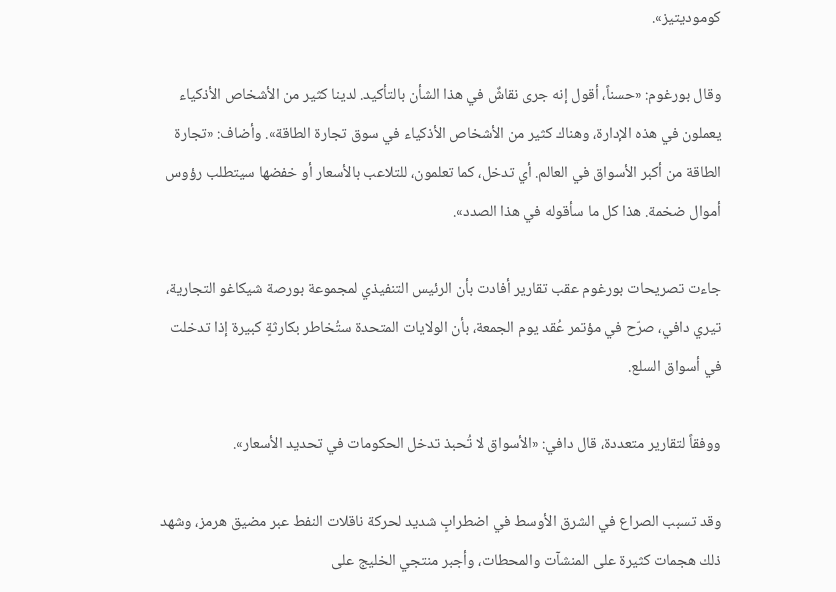كوموديتيز».

وقال بورغوم: «حسناً، أقول إنه جرى نقاشٌ في هذا الشأن بالتأكيد. لدينا كثير من الأشخاص الأذكياء يعملون في هذه الإدارة، وهناك كثير من الأشخاص الأذكياء في سوق تجارة الطاقة». وأضاف: «تجارة الطاقة من أكبر الأسواق في العالم. أي تدخل، كما تعلمون، للتلاعب بالأسعار أو خفضها سيتطلب رؤوس أموال ضخمة. هذا كل ما سأقوله في هذا الصدد».

جاءت تصريحات بورغوم عقب تقارير أفادت بأن الرئيس التنفيذي لمجموعة بورصة شيكاغو التجارية، تيري دافي، صرّح في مؤتمر عُقد يوم الجمعة، بأن الولايات المتحدة ستُخاطر بكارثةٍ كبيرة إذا تدخلت في أسواق السلع.

ووفقاً لتقارير متعددة، قال دافي: «الأسواق لا تُحبذ تدخل الحكومات في تحديد الأسعار».

وقد تسبب الصراع في الشرق الأوسط في اضطرابٍ شديد لحركة ناقلات النفط عبر مضيق هرمز، وشهد ذلك هجمات كثيرة على المنشآت والمحطات، وأجبر منتجي الخليج على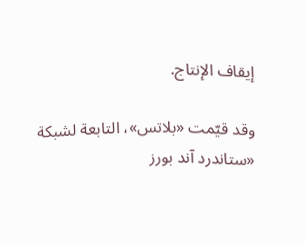إيقاف الإنتاج.

وقد قيّمت «بلاتس»، التابعة لشبكة «ستاندرد آند بورز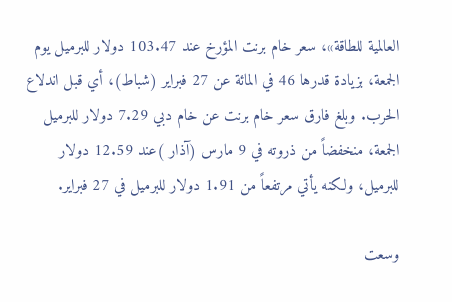العالمية للطاقة»، سعر خام برنت المؤرخ عند 103.47 دولار للبرميل يوم الجمعة، بزيادة قدرها 46 في المائة عن 27 فبراير (شباط)، أي قبل اندلاع الحرب. وبلغ فارق سعر خام برنت عن خام دبي 7.29 دولار للبرميل الجمعة، منخفضاً من ذروته في 9 مارس (آذار )عند 12.59 دولار للبرميل، ولكنه يأتي مرتفعاً من 1.91 دولار للبرميل في 27 فبراير.

وسعت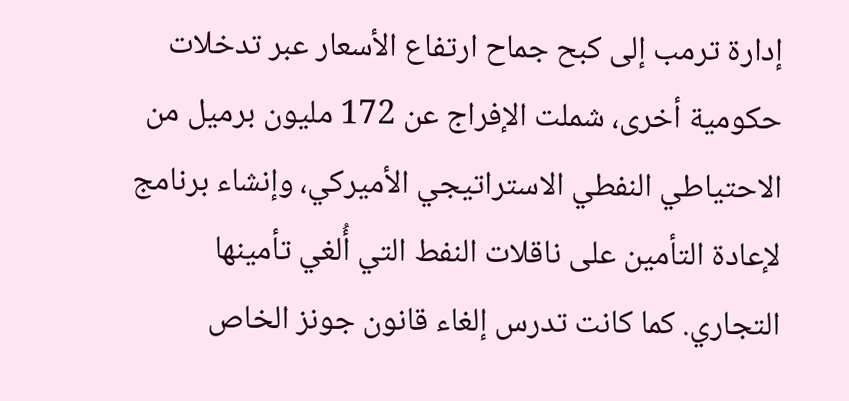إدارة ترمب إلى كبح جماح ارتفاع الأسعار عبر تدخلات حكومية أخرى، شملت الإفراج عن 172 مليون برميل من الاحتياطي النفطي الاستراتيجي الأميركي، وإنشاء برنامج لإعادة التأمين على ناقلات النفط التي أُلغي تأمينها التجاري. كما كانت تدرس إلغاء قانون جونز الخاص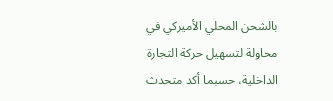بالشحن المحلي الأميركي في محاولة لتسهيل حركة التجارة الداخلية، حسبما أكد متحدث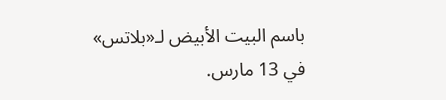باسم البيت الأبيض لـ«بلاتس» في 13 مارس.